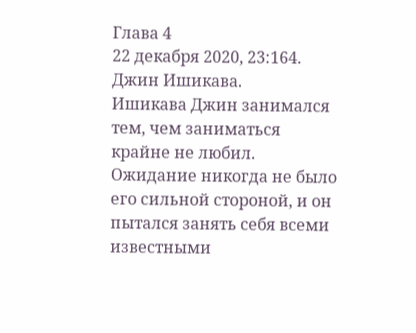Глава 4
22 декабря 2020, 23:164. Джин Ишикава.
Ишикава Джин занимался тем, чем заниматься крайне не любил. Ожидание никогда не было его сильной стороной, и он пытался занять себя всеми известными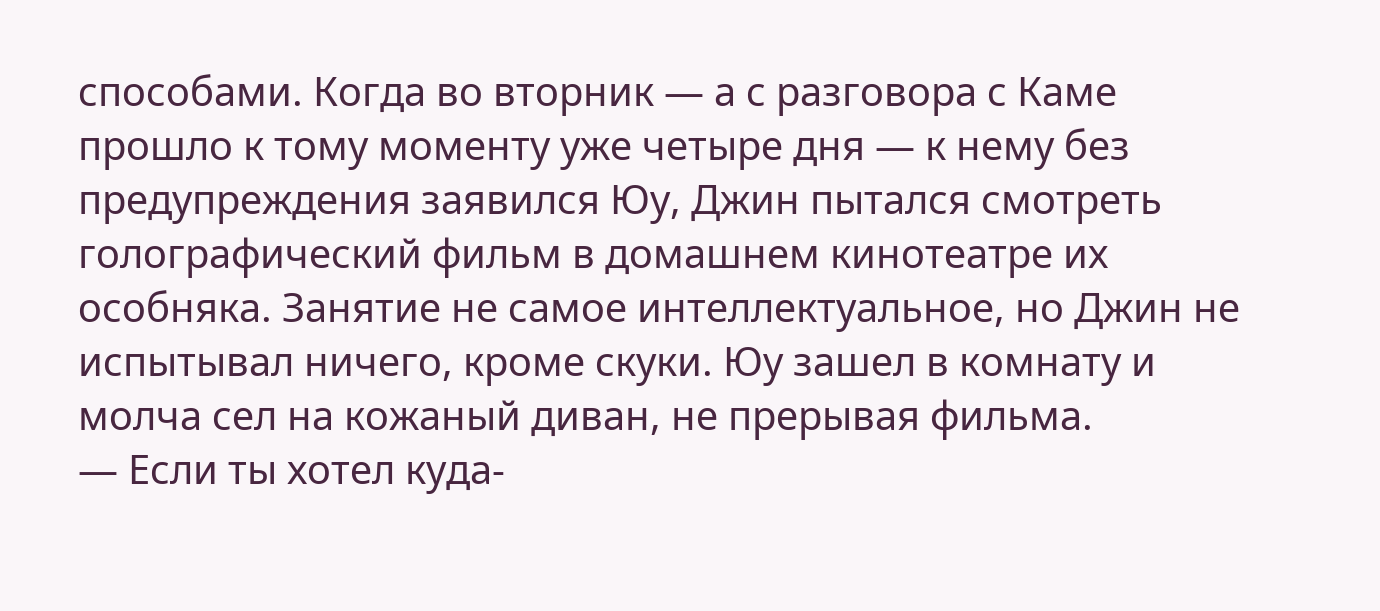способами. Когда во вторник — а с разговора с Каме прошло к тому моменту уже четыре дня — к нему без предупреждения заявился Юу, Джин пытался смотреть голографический фильм в домашнем кинотеатре их особняка. Занятие не самое интеллектуальное, но Джин не испытывал ничего, кроме скуки. Юу зашел в комнату и молча сел на кожаный диван, не прерывая фильма.
— Если ты хотел куда-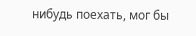нибудь поехать, мог бы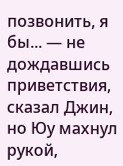позвонить, я бы... — не дождавшись приветствия, сказал Джин, но Юу махнул рукой,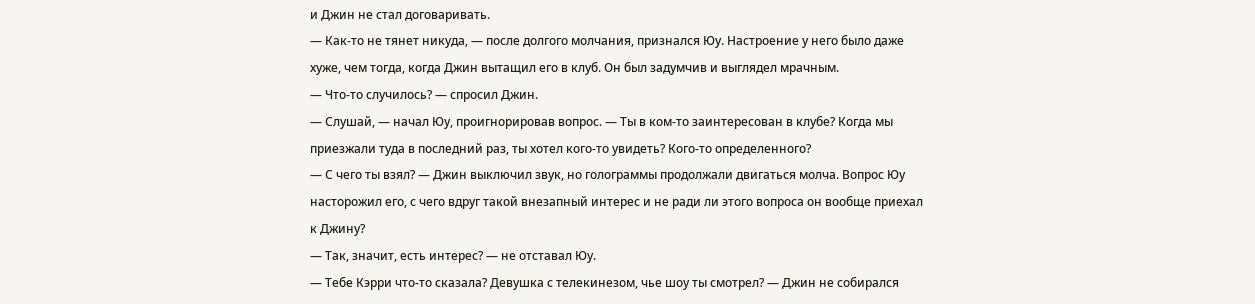и Джин не стал договаривать.
— Как-то не тянет никуда, — после долгого молчания, признался Юу. Настроение у него было даже хуже, чем тогда, когда Джин вытащил его в клуб. Он был задумчив и выглядел мрачным.
— Что-то случилось? — спросил Джин.
— Слушай, — начал Юу, проигнорировав вопрос. — Ты в ком-то заинтересован в клубе? Когда мы приезжали туда в последний раз, ты хотел кого-то увидеть? Кого-то определенного?
— С чего ты взял? — Джин выключил звук, но голограммы продолжали двигаться молча. Вопрос Юу насторожил его, с чего вдруг такой внезапный интерес и не ради ли этого вопроса он вообще приехал к Джину?
— Так, значит, есть интерес? — не отставал Юу.
— Тебе Кэрри что-то сказала? Девушка с телекинезом, чье шоу ты смотрел? — Джин не собирался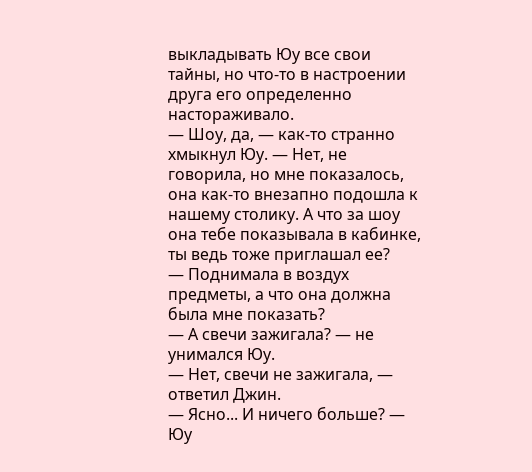выкладывать Юу все свои тайны, но что-то в настроении друга его определенно настораживало.
— Шоу, да, — как-то странно хмыкнул Юу. — Нет, не говорила, но мне показалось, она как-то внезапно подошла к нашему столику. А что за шоу она тебе показывала в кабинке, ты ведь тоже приглашал ее?
— Поднимала в воздух предметы, а что она должна была мне показать?
— А свечи зажигала? — не унимался Юу.
— Нет, свечи не зажигала, — ответил Джин.
— Ясно... И ничего больше? — Юу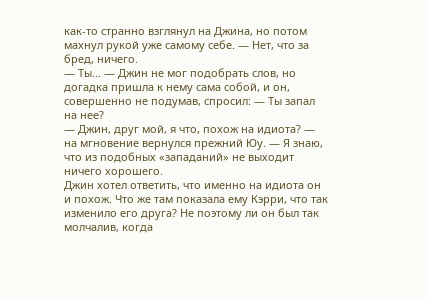как-то странно взглянул на Джина, но потом махнул рукой уже самому себе. — Нет, что за бред, ничего.
— Ты... — Джин не мог подобрать слов, но догадка пришла к нему сама собой, и он, совершенно не подумав, спросил: — Ты запал на нее?
— Джин, друг мой, я что, похож на идиота? — на мгновение вернулся прежний Юу. — Я знаю, что из подобных «западаний» не выходит ничего хорошего.
Джин хотел ответить, что именно на идиота он и похож. Что же там показала ему Кэрри, что так изменило его друга? Не поэтому ли он был так молчалив, когда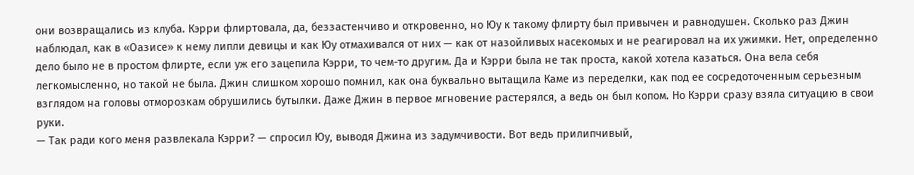они возвращались из клуба. Кэрри флиртовала, да, беззастенчиво и откровенно, но Юу к такому флирту был привычен и равнодушен. Сколько раз Джин наблюдал, как в «Оазисе» к нему липли девицы и как Юу отмахивался от них — как от назойливых насекомых и не реагировал на их ужимки. Нет, определенно дело было не в простом флирте, если уж его зацепила Кэрри, то чем-то другим. Да и Кэрри была не так проста, какой хотела казаться. Она вела себя легкомысленно, но такой не была. Джин слишком хорошо помнил, как она буквально вытащила Каме из переделки, как под ее сосредоточенным серьезным взглядом на головы отморозкам обрушились бутылки. Даже Джин в первое мгновение растерялся, а ведь он был копом. Но Кэрри сразу взяла ситуацию в свои руки.
— Так ради кого меня развлекала Кэрри? — спросил Юу, выводя Джина из задумчивости. Вот ведь прилипчивый,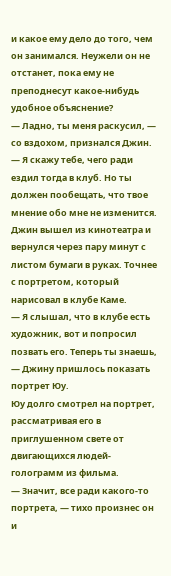и какое ему дело до того, чем он занимался. Неужели он не отстанет, пока ему не преподнесут какое-нибудь удобное объяснение?
— Ладно, ты меня раскусил, — со вздохом, признался Джин. — Я скажу тебе, чего ради ездил тогда в клуб. Но ты должен пообещать, что твое мнение обо мне не изменится.
Джин вышел из кинотеатра и вернулся через пару минут с листом бумаги в руках. Точнее с портретом, который нарисовал в клубе Каме.
— Я слышал, что в клубе есть художник, вот и попросил позвать его. Теперь ты знаешь, — Джину пришлось показать портрет Юу.
Юу долго смотрел на портрет, рассматривая его в приглушенном свете от двигающихся людей-голограмм из фильма.
— Значит, все ради какого-то портрета, — тихо произнес он и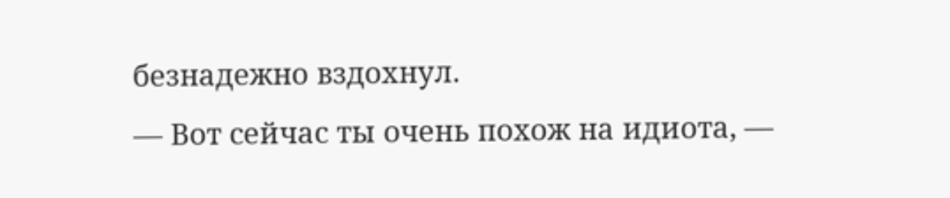безнадежно вздохнул.
— Вот сейчас ты очень похож на идиота, —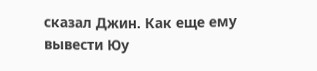сказал Джин. Как еще ему вывести Юу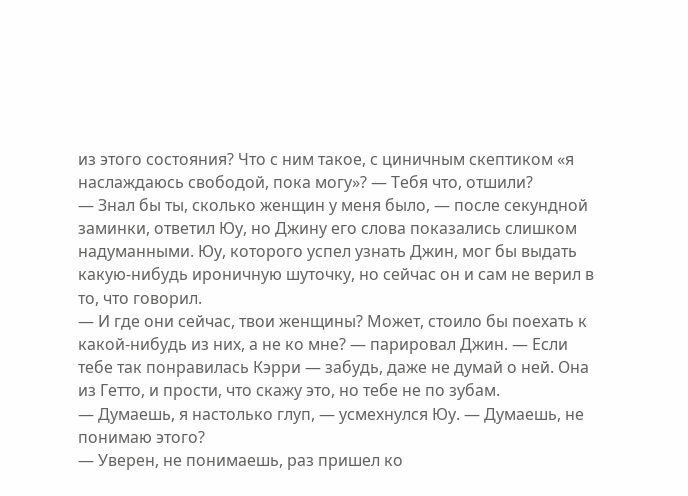из этого состояния? Что с ним такое, с циничным скептиком «я наслаждаюсь свободой, пока могу»? — Тебя что, отшили?
— Знал бы ты, сколько женщин у меня было, — после секундной заминки, ответил Юу, но Джину его слова показались слишком надуманными. Юу, которого успел узнать Джин, мог бы выдать какую-нибудь ироничную шуточку, но сейчас он и сам не верил в то, что говорил.
— И где они сейчас, твои женщины? Может, стоило бы поехать к какой-нибудь из них, а не ко мне? — парировал Джин. — Если тебе так понравилась Кэрри — забудь, даже не думай о ней. Она из Гетто, и прости, что скажу это, но тебе не по зубам.
— Думаешь, я настолько глуп, — усмехнулся Юу. — Думаешь, не понимаю этого?
— Уверен, не понимаешь, раз пришел ко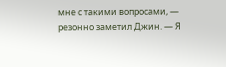мне с такими вопросами, — резонно заметил Джин. — Я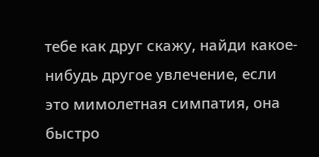тебе как друг скажу, найди какое-нибудь другое увлечение, если это мимолетная симпатия, она быстро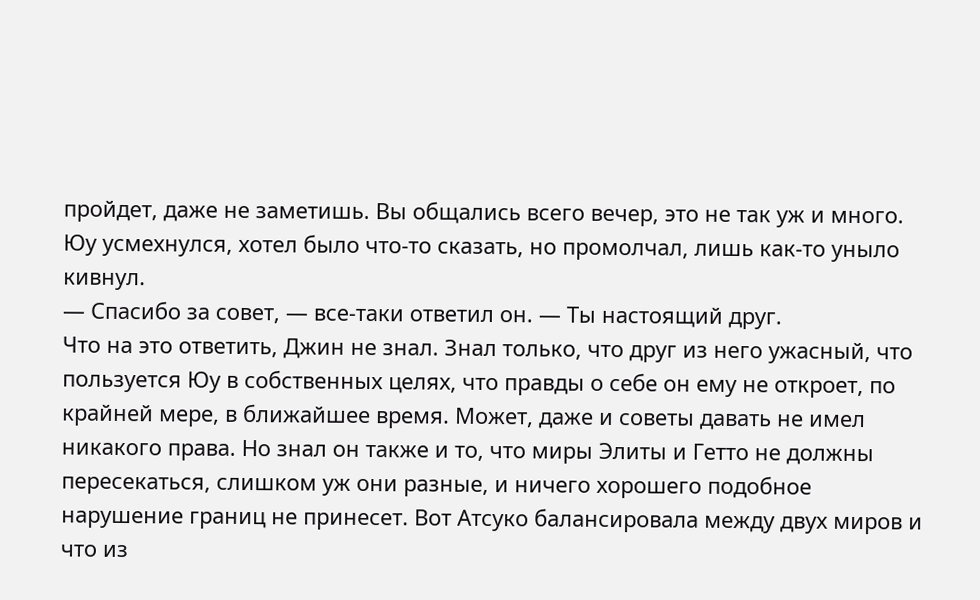пройдет, даже не заметишь. Вы общались всего вечер, это не так уж и много.
Юу усмехнулся, хотел было что-то сказать, но промолчал, лишь как-то уныло кивнул.
— Спасибо за совет, — все-таки ответил он. — Ты настоящий друг.
Что на это ответить, Джин не знал. Знал только, что друг из него ужасный, что пользуется Юу в собственных целях, что правды о себе он ему не откроет, по крайней мере, в ближайшее время. Может, даже и советы давать не имел никакого права. Но знал он также и то, что миры Элиты и Гетто не должны пересекаться, слишком уж они разные, и ничего хорошего подобное нарушение границ не принесет. Вот Атсуко балансировала между двух миров и что из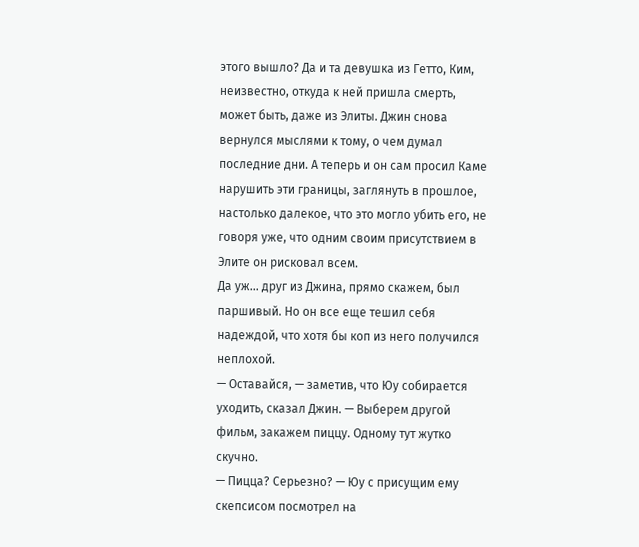этого вышло? Да и та девушка из Гетто, Ким, неизвестно, откуда к ней пришла смерть, может быть, даже из Элиты. Джин снова вернулся мыслями к тому, о чем думал последние дни. А теперь и он сам просил Каме нарушить эти границы, заглянуть в прошлое, настолько далекое, что это могло убить его, не говоря уже, что одним своим присутствием в Элите он рисковал всем.
Да уж... друг из Джина, прямо скажем, был паршивый. Но он все еще тешил себя надеждой, что хотя бы коп из него получился неплохой.
— Оставайся, — заметив, что Юу собирается уходить, сказал Джин. — Выберем другой фильм, закажем пиццу. Одному тут жутко скучно.
— Пицца? Серьезно? — Юу с присущим ему скепсисом посмотрел на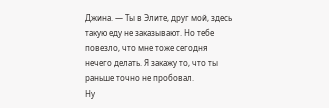Джина. — Ты в Элите, друг мой, здесь такую еду не заказывают. Но тебе повезло, что мне тоже сегодня нечего делать. Я закажу то, что ты раньше точно не пробовал.
Ну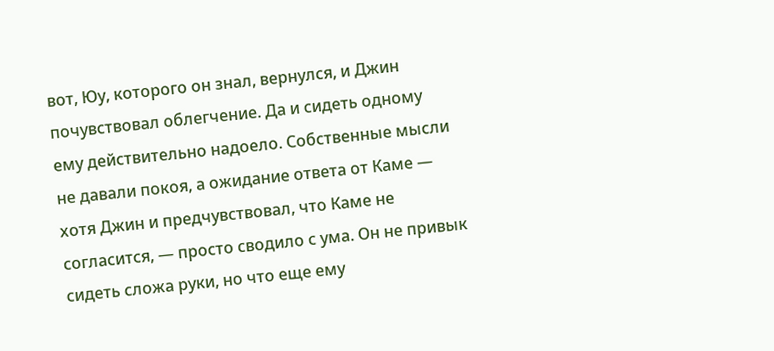вот, Юу, которого он знал, вернулся, и Джин почувствовал облегчение. Да и сидеть одному ему действительно надоело. Собственные мысли не давали покоя, а ожидание ответа от Каме — хотя Джин и предчувствовал, что Каме не согласится, — просто сводило с ума. Он не привык сидеть сложа руки, но что еще ему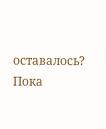оставалось?
Пока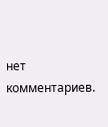нет комментариев.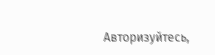Авторизуйтесь,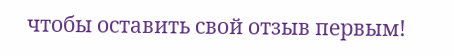чтобы оставить свой отзыв первым!